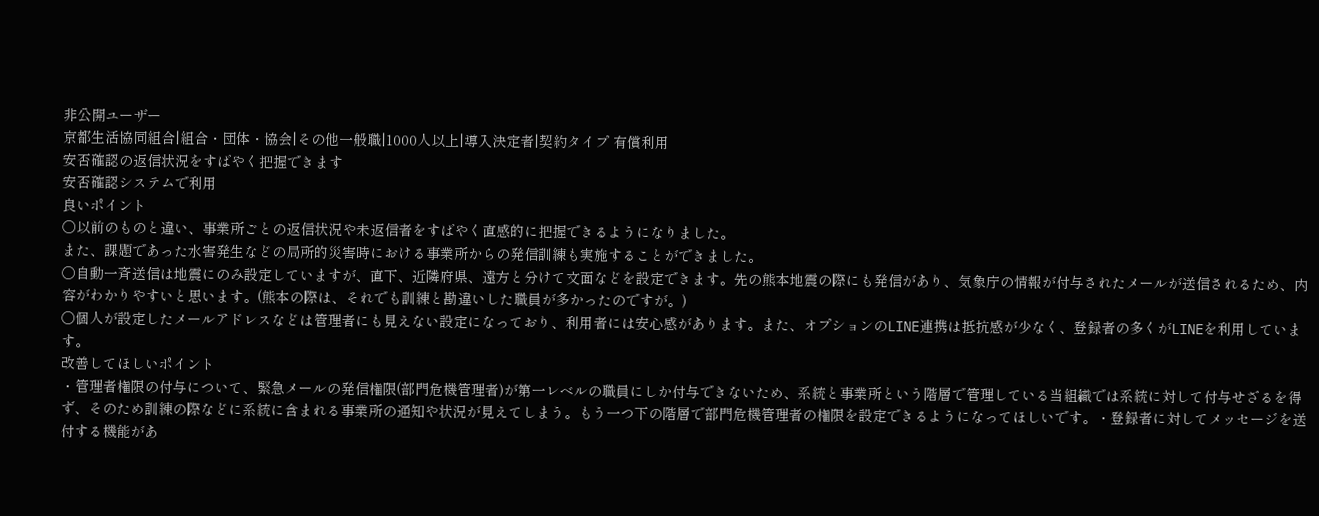非公開ユーザー
京都生活協同組合|組合・団体・協会|その他一般職|1000人以上|導入決定者|契約タイプ 有償利用
安否確認の返信状況をすばやく把握できます
安否確認システムで利用
良いポイント
〇以前のものと違い、事業所ごとの返信状況や未返信者をすばやく直感的に把握できるようになりました。
また、課題であった水害発生などの局所的災害時における事業所からの発信訓練も実施することができました。
〇自動一斉送信は地震にのみ設定していますが、直下、近隣府県、遠方と分けて文面などを設定できます。先の熊本地震の際にも発信があり、気象庁の情報が付与されたメールが送信されるため、内容がわかりやすいと思います。(熊本の際は、それでも訓練と勘違いした職員が多かったのですが。)
〇個人が設定したメールアドレスなどは管理者にも見えない設定になっており、利用者には安心感があります。また、オプションのLINE連携は抵抗感が少なく、登録者の多くがLINEを利用しています。
改善してほしいポイント
・管理者権限の付与について、緊急メールの発信権限(部門危機管理者)が第一レベルの職員にしか付与できないため、系統と事業所という階層で管理している当組織では系統に対して付与せざるを得ず、そのため訓練の際などに系統に含まれる事業所の通知や状況が見えてしまう。もう一つ下の階層で部門危機管理者の権限を設定できるようになってほしいです。・登録者に対してメッセージを送付する機能があ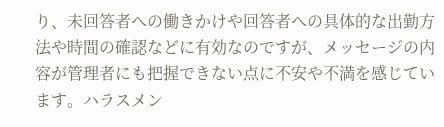り、未回答者への働きかけや回答者への具体的な出勤方法や時間の確認などに有効なのですが、メッセージの内容が管理者にも把握できない点に不安や不満を感じています。ハラスメン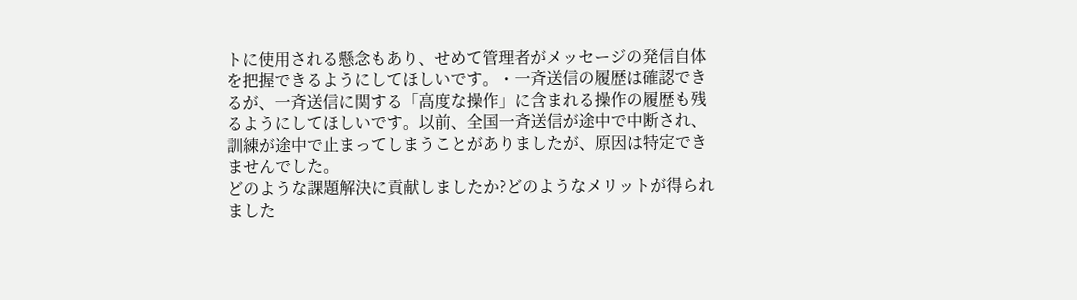トに使用される懸念もあり、せめて管理者がメッセージの発信自体を把握できるようにしてほしいです。・一斉送信の履歴は確認できるが、一斉送信に関する「高度な操作」に含まれる操作の履歴も残るようにしてほしいです。以前、全国一斉送信が途中で中断され、訓練が途中で止まってしまうことがありましたが、原因は特定できませんでした。
どのような課題解決に貢献しましたか?どのようなメリットが得られました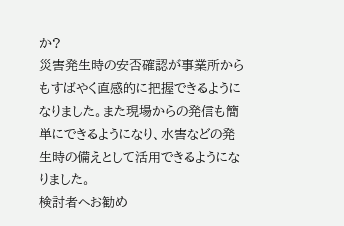か?
災害発生時の安否確認が事業所からもすばやく直感的に把握できるようになりました。また現場からの発信も簡単にできるようになり、水害などの発生時の備えとして活用できるようになりました。
検討者へお勧め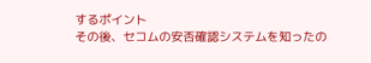するポイント
その後、セコムの安否確認システムを知ったの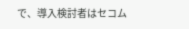で、導入検討者はセコム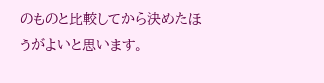のものと比較してから決めたほうがよいと思います。